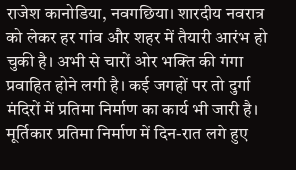राजेश कानोडिया, नवगछिया। शारदीय नवरात्र को लेकर हर गांव और शहर में तैयारी आरंभ हो चुकी है। अभी से चारों ओर भक्ति की गंगा प्रवाहित होने लगी है। कई जगहों पर तो दुर्गा मंदिरों में प्रतिमा निर्माण का कार्य भी जारी है। मूर्तिकार प्रतिमा निर्माण में दिन-रात लगे हुए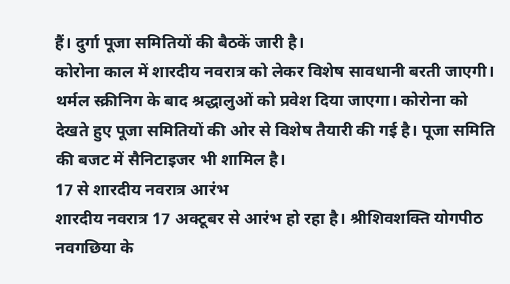हैं। दुर्गा पूजा समितियों की बैठकें जारी है।
कोरोना काल में शारदीय नवरात्र को लेकर विशेष सावधानी बरती जाएगी। थर्मल स्क्रीनिग के बाद श्रद्धालुओं को प्रवेश दिया जाएगा। कोरोना को देखते हुए पूजा समितियों की ओर से विशेष तैयारी की गई है। पूजा समिति की बजट में सैनिटाइजर भी शामिल है।
17 से शारदीय नवरात्र आरंभ
शारदीय नवरात्र 17 अक्टूबर से आरंभ हो रहा है। श्रीशिवशक्ति योगपीठ नवगछिया के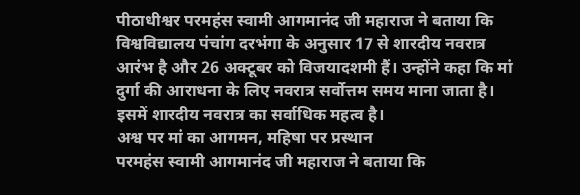पीठाधीश्वर परमहंस स्वामी आगमानंद जी महाराज ने बताया कि विश्वविद्यालय पंचांग दरभंगा के अनुसार 17 से शारदीय नवरात्र आरंभ है और 26 अक्टूबर को विजयादशमी हैं। उन्होंने कहा कि मां दुर्गा की आराधना के लिए नवरात्र सर्वोत्तम समय माना जाता है। इसमें शारदीय नवरात्र का सर्वाधिक महत्व है।
अश्व पर मां का आगमन, महिषा पर प्रस्थान
परमहंस स्वामी आगमानंद जी महाराज ने बताया कि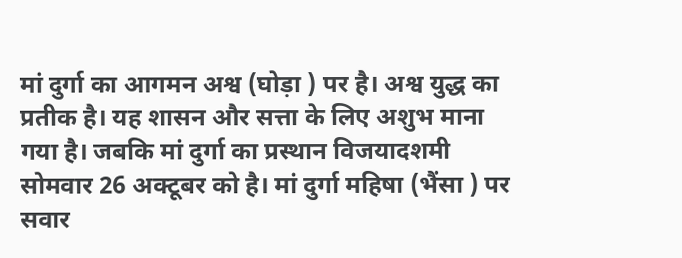मां दुर्गा का आगमन अश्व (घोड़ा ) पर है। अश्व युद्ध का प्रतीक है। यह शासन और सत्ता के लिए अशुभ माना गया है। जबकि मां दुर्गा का प्रस्थान विजयादशमी सोमवार 26 अक्टूबर को है। मां दुर्गा महिषा (भैंसा ) पर सवार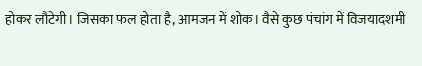होकर लौटेगी। जिसका फल होता है, आमजन में शोक। वैसे कुछ पंचांग में विजयादशमी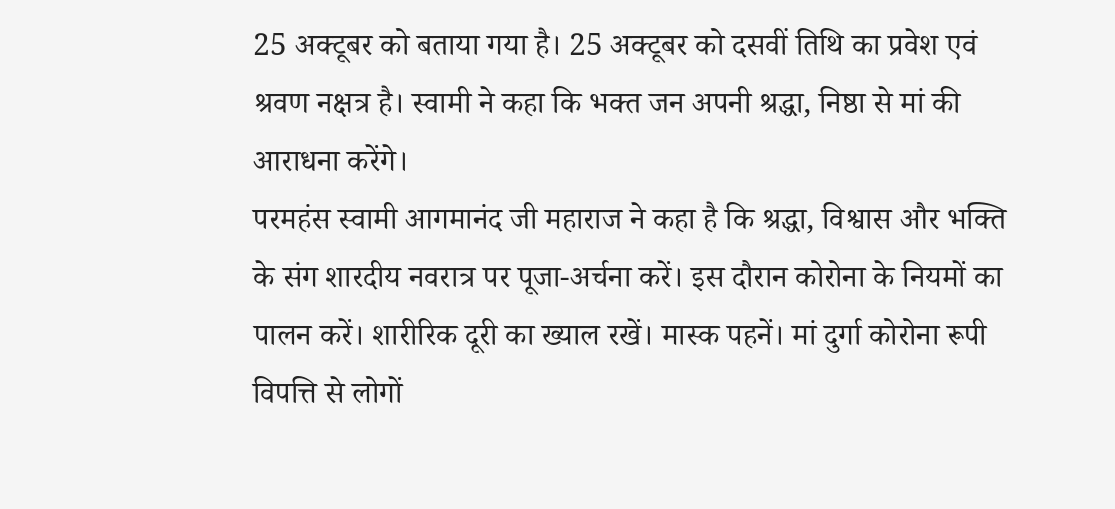25 अक्टूबर को बताया गया है। 25 अक्टूबर को दसवीं तिथि का प्रवेश एवं श्रवण नक्षत्र है। स्वामी ने कहा कि भक्त जन अपनी श्रद्धा, निष्ठा से मां की आराधना करेंगे।
परमहंस स्वामी आगमानंद जी महाराज ने कहा है कि श्रद्धा, विश्वास और भक्ति के संग शारदीय नवरात्र पर पूजा-अर्चना करें। इस दौरान कोरोना के नियमों का पालन करें। शारीरिक दूरी का ख्याल रखें। मास्क पहनें। मां दुर्गा कोरोना रूपी विपत्ति से लोगों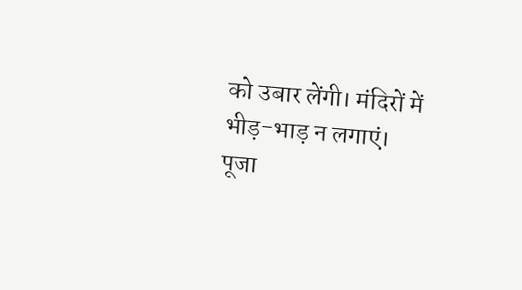को उबार लेंगी। मंदिरों में भीड़-भाड़ न लगाएं। पूजा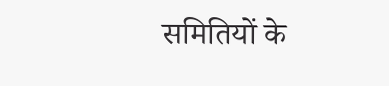समितियों के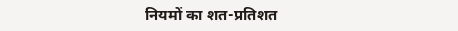नियमों का शत-प्रतिशत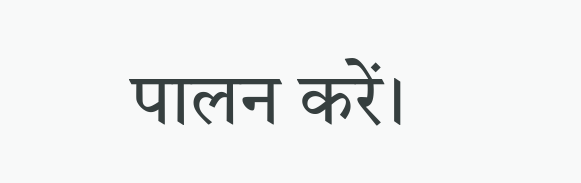पालन करें।